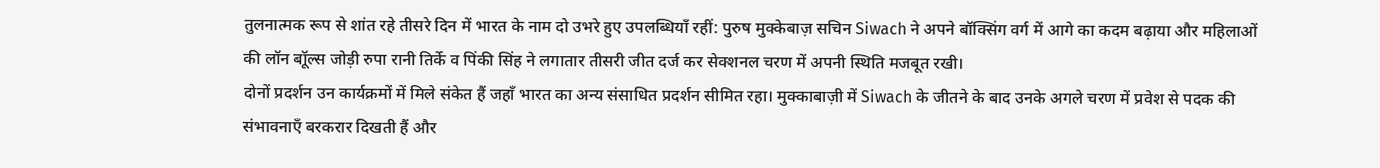तुलनात्मक रूप से शांत रहे तीसरे दिन में भारत के नाम दो उभरे हुए उपलब्धियाँ रहीं: पुरुष मुक्केबाज़ सचिन Siwach ने अपने बॉक्सिंग वर्ग में आगे का कदम बढ़ाया और महिलाओं की लॉन बॉूल्स जोड़ी रुपा रानी तिर्के व पिंकी सिंह ने लगातार तीसरी जीत दर्ज कर सेक्शनल चरण में अपनी स्थिति मजबूत रखी।
दोनों प्रदर्शन उन कार्यक्रमों में मिले संकेत हैं जहाँ भारत का अन्य संसाधित प्रदर्शन सीमित रहा। मुक्काबाज़ी में Siwach के जीतने के बाद उनके अगले चरण में प्रवेश से पदक की संभावनाएँ बरकरार दिखती हैं और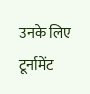उनके लिए टूर्नामेंट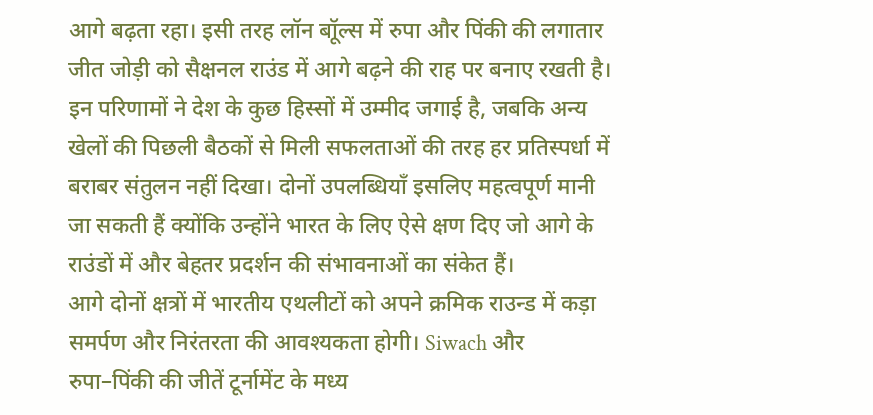आगे बढ़ता रहा। इसी तरह लॉन बॉूल्स में रुपा और पिंकी की लगातार जीत जोड़ी को सैक्षनल राउंड में आगे बढ़ने की राह पर बनाए रखती है।
इन परिणामों ने देश के कुछ हिस्सों में उम्मीद जगाई है, जबकि अन्य खेलों की पिछली बैठकों से मिली सफलताओं की तरह हर प्रतिस्पर्धा में बराबर संतुलन नहीं दिखा। दोनों उपलब्धियाँ इसलिए महत्वपूर्ण मानी जा सकती हैं क्योंकि उन्होंने भारत के लिए ऐसे क्षण दिए जो आगे के राउंडों में और बेहतर प्रदर्शन की संभावनाओं का संकेत हैं।
आगे दोनों क्षत्रों में भारतीय एथलीटों को अपने क्रमिक राउन्ड में कड़ा समर्पण और निरंतरता की आवश्यकता होगी। Siwach और रुपा–पिंकी की जीतें टूर्नामेंट के मध्य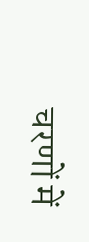चरणों में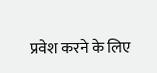प्रवेश करने के लिए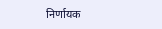निर्णायक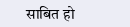साबित हो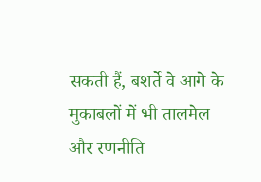सकती हैं, बशर्ते वे आगे के मुकाबलों में भी तालमेल और रणनीति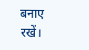बनाए रखें।